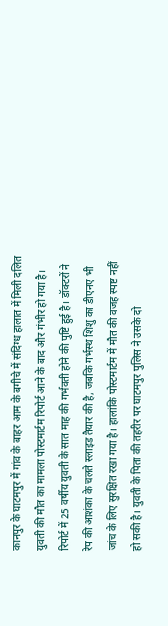कानपुर के घाटमपुर में गांव के बाहर आम के बगीचे में संदिग्ध हालात में मिली दलित युवती की मौत का मामला पोस्टमार्टम रिपोर्ट आने के बाद और गंभीर हो गया है। रिपोर्ट में 25 वर्षीय युवती के सात माह की गर्भवती होने की पुष्टि हुई है। डॉक्टरों ने रेप की आशंका के चलते स्लाइड तैयार की है, जबकि गर्भस्थ शिशु का डीएनए भी जांच के लिए सुरक्षित रखा गया है। हालांकि पोस्टमार्टम में मौत की वजह स्पष्ट नहीं हो सकी है। युवती के पिता की तहरीर पर घाटमपुर पुलिस ने उसके दो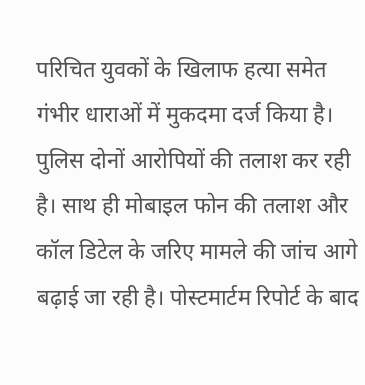परिचित युवकों के खिलाफ हत्या समेत गंभीर धाराओं में मुकदमा दर्ज किया है। पुलिस दोनों आरोपियों की तलाश कर रही है। साथ ही मोबाइल फोन की तलाश और कॉल डिटेल के जरिए मामले की जांच आगे बढ़ाई जा रही है। पोस्टमार्टम रिपोर्ट के बाद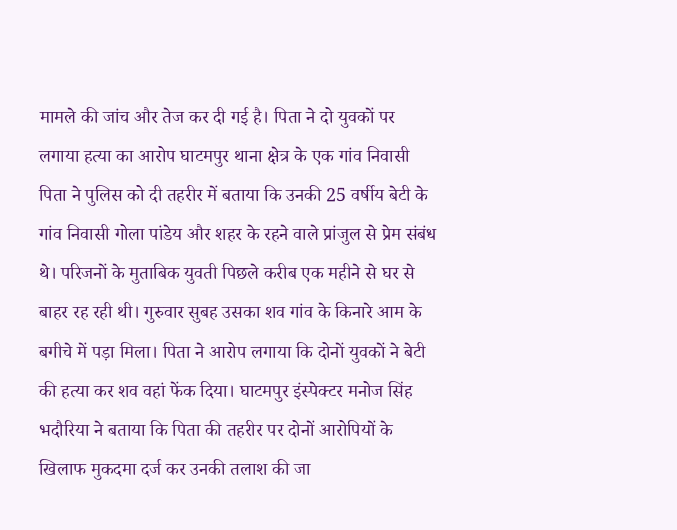मामले की जांच और तेज कर दी गई है। पिता ने दो युवकों पर लगाया हत्या का आरोप घाटमपुर थाना क्षेत्र के एक गांव निवासी पिता ने पुलिस को दी तहरीर में बताया कि उनकी 25 वर्षीय बेटी के गांव निवासी गोला पांडेय और शहर के रहने वाले प्रांजुल से प्रेम संबंध थे। परिजनों के मुताबिक युवती पिछले करीब एक महीने से घर से बाहर रह रही थी। गुरुवार सुबह उसका शव गांव के किनारे आम के बगीचे में पड़ा मिला। पिता ने आरोप लगाया कि दोनों युवकों ने बेटी की हत्या कर शव वहां फेंक दिया। घाटमपुर इंस्पेक्टर मनोज सिंह भदौरिया ने बताया कि पिता की तहरीर पर दोनों आरोपियों के खिलाफ मुकदमा दर्ज कर उनकी तलाश की जा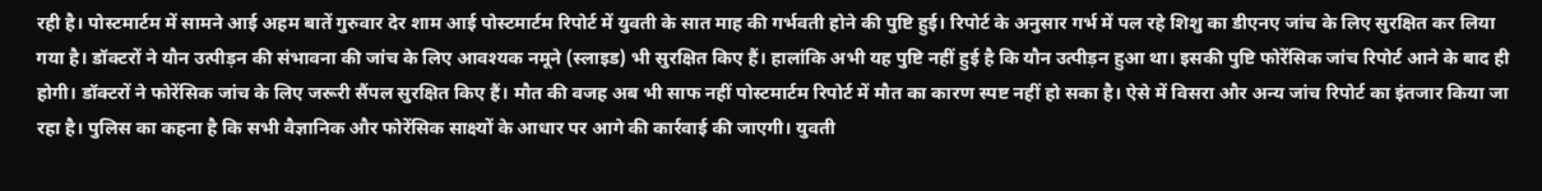रही है। पोस्टमार्टम में सामने आई अहम बातें गुरुवार देर शाम आई पोस्टमार्टम रिपोर्ट में युवती के सात माह की गर्भवती होने की पुष्टि हुई। रिपोर्ट के अनुसार गर्भ में पल रहे शिशु का डीएनए जांच के लिए सुरक्षित कर लिया गया है। डॉक्टरों ने यौन उत्पीड़न की संभावना की जांच के लिए आवश्यक नमूने (स्लाइड) भी सुरक्षित किए हैं। हालांकि अभी यह पुष्टि नहीं हुई है कि यौन उत्पीड़न हुआ था। इसकी पुष्टि फोरेंसिक जांच रिपोर्ट आने के बाद ही होगी। डॉक्टरों ने फोरेंसिक जांच के लिए जरूरी सैंपल सुरक्षित किए हैं। मौत की वजह अब भी साफ नहीं पोस्टमार्टम रिपोर्ट में मौत का कारण स्पष्ट नहीं हो सका है। ऐसे में विसरा और अन्य जांच रिपोर्ट का इंतजार किया जा रहा है। पुलिस का कहना है कि सभी वैज्ञानिक और फोरेंसिक साक्ष्यों के आधार पर आगे की कार्रवाई की जाएगी। युवती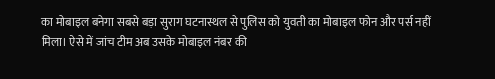का मोबाइल बनेगा सबसे बड़ा सुराग घटनास्थल से पुलिस को युवती का मोबाइल फोन और पर्स नहीं मिला। ऐसे में जांच टीम अब उसके मोबाइल नंबर की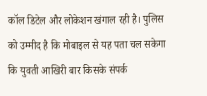कॉल डिटेल और लोकेशन खंगाल रही है। पुलिस को उम्मीद है कि मोबाइल से यह पता चल सकेगा कि युवती आखिरी बार किसके संपर्क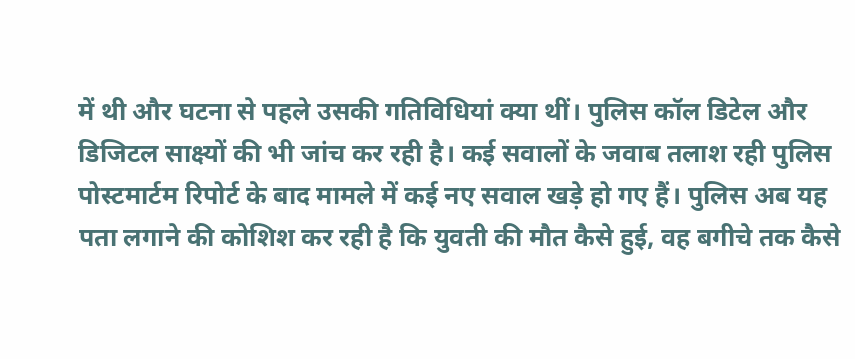में थी और घटना से पहले उसकी गतिविधियां क्या थीं। पुलिस कॉल डिटेल और डिजिटल साक्ष्यों की भी जांच कर रही है। कई सवालों के जवाब तलाश रही पुलिस पोस्टमार्टम रिपोर्ट के बाद मामले में कई नए सवाल खड़े हो गए हैं। पुलिस अब यह पता लगाने की कोशिश कर रही है कि युवती की मौत कैसे हुई, वह बगीचे तक कैसे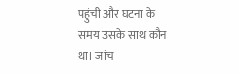पहुंची और घटना के समय उसके साथ कौन था। जांच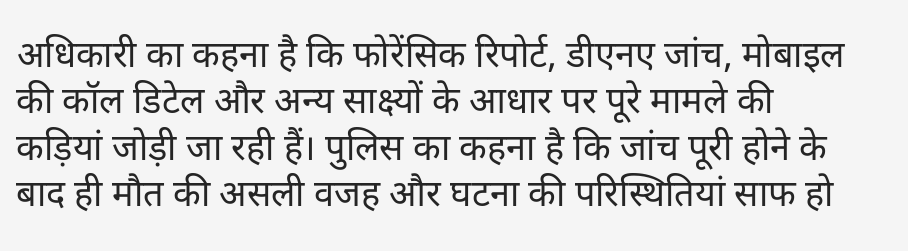अधिकारी का कहना है कि फोरेंसिक रिपोर्ट, डीएनए जांच, मोबाइल की कॉल डिटेल और अन्य साक्ष्यों के आधार पर पूरे मामले की कड़ियां जोड़ी जा रही हैं। पुलिस का कहना है कि जांच पूरी होने के बाद ही मौत की असली वजह और घटना की परिस्थितियां साफ हो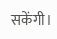सकेंगी।